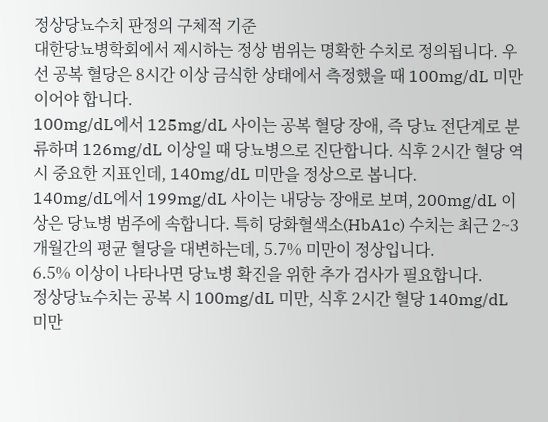정상당뇨수치 판정의 구체적 기준
대한당뇨병학회에서 제시하는 정상 범위는 명확한 수치로 정의됩니다. 우선 공복 혈당은 8시간 이상 금식한 상태에서 측정했을 때 100mg/dL 미만이어야 합니다.
100mg/dL에서 125mg/dL 사이는 공복 혈당 장애, 즉 당뇨 전단계로 분류하며 126mg/dL 이상일 때 당뇨병으로 진단합니다. 식후 2시간 혈당 역시 중요한 지표인데, 140mg/dL 미만을 정상으로 봅니다.
140mg/dL에서 199mg/dL 사이는 내당능 장애로 보며, 200mg/dL 이상은 당뇨병 범주에 속합니다. 특히 당화혈색소(HbA1c) 수치는 최근 2~3개월간의 평균 혈당을 대변하는데, 5.7% 미만이 정상입니다.
6.5% 이상이 나타나면 당뇨병 확진을 위한 추가 검사가 필요합니다.
정상당뇨수치는 공복 시 100mg/dL 미만, 식후 2시간 혈당 140mg/dL 미만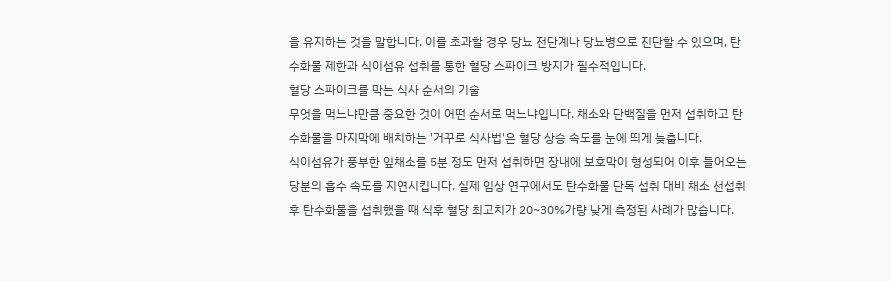을 유지하는 것을 말합니다. 이를 초과할 경우 당뇨 전단계나 당뇨병으로 진단할 수 있으며, 탄수화물 제한과 식이섬유 섭취를 통한 혈당 스파이크 방지가 필수적입니다.
혈당 스파이크를 막는 식사 순서의 기술
무엇을 먹느냐만큼 중요한 것이 어떤 순서로 먹느냐입니다. 채소와 단백질을 먼저 섭취하고 탄수화물을 마지막에 배치하는 '거꾸로 식사법'은 혈당 상승 속도를 눈에 띄게 늦춥니다.
식이섬유가 풍부한 잎채소를 5분 정도 먼저 섭취하면 장내에 보호막이 형성되어 이후 들어오는 당분의 흡수 속도를 지연시킵니다. 실제 임상 연구에서도 탄수화물 단독 섭취 대비 채소 선섭취 후 탄수화물을 섭취했을 때 식후 혈당 최고치가 20~30%가량 낮게 측정된 사례가 많습니다.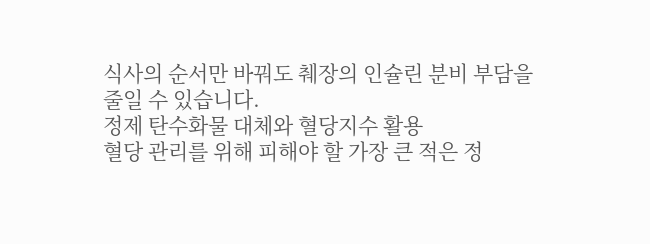식사의 순서만 바꿔도 췌장의 인슐린 분비 부담을 줄일 수 있습니다.
정제 탄수화물 대체와 혈당지수 활용
혈당 관리를 위해 피해야 할 가장 큰 적은 정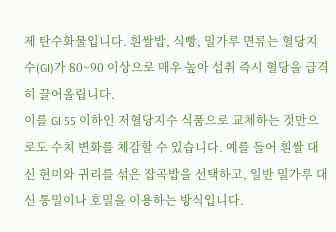제 탄수화물입니다. 흰쌀밥, 식빵, 밀가루 면류는 혈당지수(GI)가 80~90 이상으로 매우 높아 섭취 즉시 혈당을 급격히 끌어올립니다.
이를 GI 55 이하인 저혈당지수 식품으로 교체하는 것만으로도 수치 변화를 체감할 수 있습니다. 예를 들어 흰쌀 대신 현미와 귀리를 섞은 잡곡밥을 선택하고, 일반 밀가루 대신 통밀이나 호밀을 이용하는 방식입니다.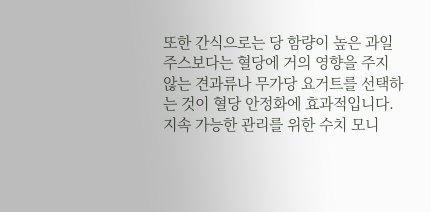또한 간식으로는 당 함량이 높은 과일 주스보다는 혈당에 거의 영향을 주지 않는 견과류나 무가당 요거트를 선택하는 것이 혈당 안정화에 효과적입니다.
지속 가능한 관리를 위한 수치 모니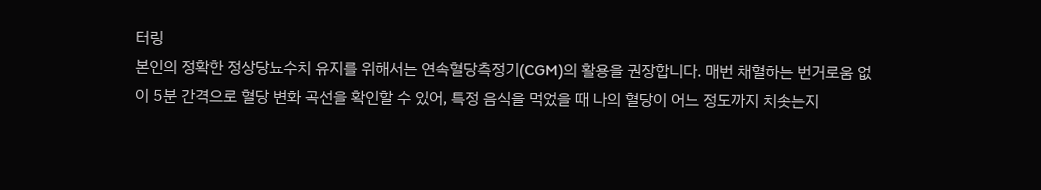터링
본인의 정확한 정상당뇨수치 유지를 위해서는 연속혈당측정기(CGM)의 활용을 권장합니다. 매번 채혈하는 번거로움 없이 5분 간격으로 혈당 변화 곡선을 확인할 수 있어, 특정 음식을 먹었을 때 나의 혈당이 어느 정도까지 치솟는지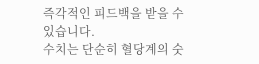즉각적인 피드백을 받을 수 있습니다.
수치는 단순히 혈당계의 숫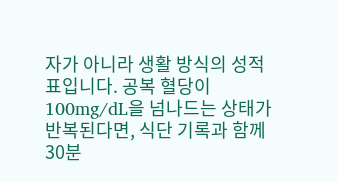자가 아니라 생활 방식의 성적표입니다. 공복 혈당이 100mg/dL을 넘나드는 상태가 반복된다면, 식단 기록과 함께 30분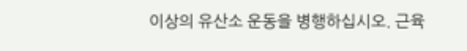이상의 유산소 운동을 병행하십시오. 근육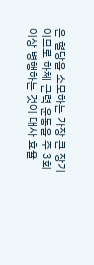은 혈당을 소모하는 가장 큰 장기이므로 하체 근력 운동을 주 3회 이상 병행하는 것이 대사 효율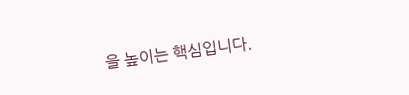을 높이는 핵심입니다.